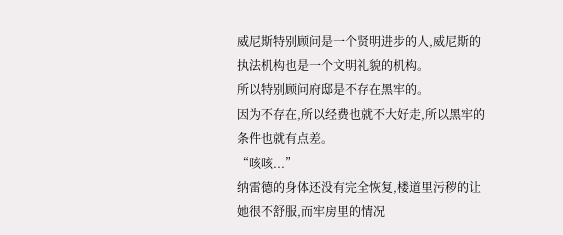威尼斯特别顾问是一个贤明进步的人,威尼斯的执法机构也是一个文明礼貌的机构。
所以特别顾问府邸是不存在黑牢的。
因为不存在,所以经费也就不大好走,所以黑牢的条件也就有点差。
“咳咳...”
纳雷德的身体还没有完全恢复,楼道里污秽的让她很不舒服,而牢房里的情况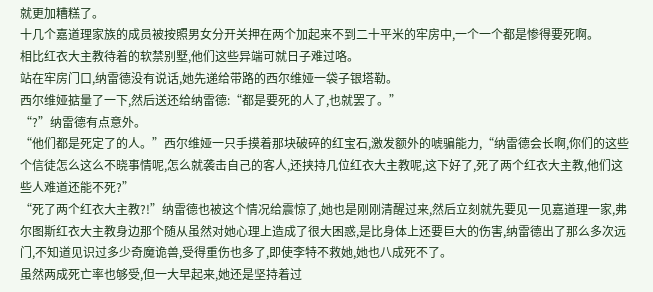就更加糟糕了。
十几个嘉道理家族的成员被按照男女分开关押在两个加起来不到二十平米的牢房中,一个一个都是惨得要死啊。
相比红衣大主教待着的软禁别墅,他们这些异端可就日子难过咯。
站在牢房门口,纳雷德没有说话,她先递给带路的西尔维娅一袋子银塔勒。
西尔维娅掂量了一下,然后送还给纳雷德:“都是要死的人了,也就罢了。”
“?”纳雷德有点意外。
“他们都是死定了的人。”西尔维娅一只手摸着那块破碎的红宝石,激发额外的唬骗能力,“纳雷德会长啊,你们的这些个信徒怎么这么不晓事情呢,怎么就袭击自己的客人,还挟持几位红衣大主教呢,这下好了,死了两个红衣大主教,他们这些人难道还能不死?”
“死了两个红衣大主教?!”纳雷德也被这个情况给震惊了,她也是刚刚清醒过来,然后立刻就先要见一见嘉道理一家,弗尔图斯红衣大主教身边那个随从虽然对她心理上造成了很大困惑,是比身体上还要巨大的伤害,纳雷德出了那么多次远门,不知道见识过多少奇魔诡兽,受得重伤也多了,即使李特不救她,她也八成死不了。
虽然两成死亡率也够受,但一大早起来,她还是坚持着过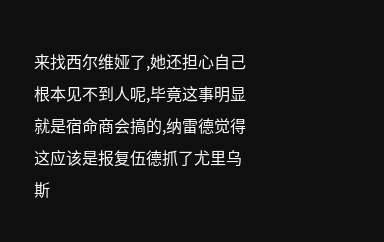来找西尔维娅了,她还担心自己根本见不到人呢,毕竟这事明显就是宿命商会搞的,纳雷德觉得这应该是报复伍德抓了尤里乌斯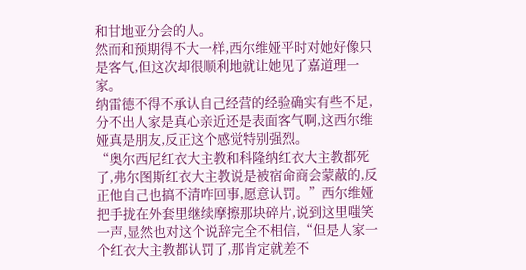和甘地亚分会的人。
然而和预期得不大一样,西尔维娅平时对她好像只是客气,但这次却很顺利地就让她见了嘉道理一家。
纳雷德不得不承认自己经营的经验确实有些不足,分不出人家是真心亲近还是表面客气啊,这西尔维娅真是朋友,反正这个感觉特别强烈。
“奥尔西尼红衣大主教和科隆纳红衣大主教都死了,弗尔图斯红衣大主教说是被宿命商会蒙蔽的,反正他自己也搞不清咋回事,愿意认罚。”西尔维娅把手拢在外套里继续摩擦那块碎片,说到这里嗤笑一声,显然也对这个说辞完全不相信,“但是人家一个红衣大主教都认罚了,那肯定就差不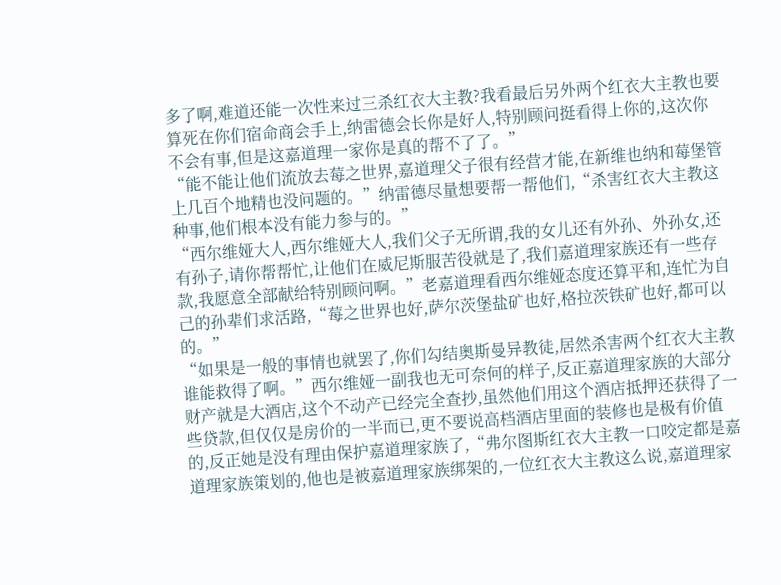多了啊,难道还能一次性来过三杀红衣大主教?我看最后另外两个红衣大主教也要算死在你们宿命商会手上,纳雷德会长你是好人,特别顾问挺看得上你的,这次你不会有事,但是这嘉道理一家你是真的帮不了了。”
“能不能让他们流放去莓之世界,嘉道理父子很有经营才能,在新维也纳和莓堡管上几百个地精也没问题的。”纳雷德尽量想要帮一帮他们,“杀害红衣大主教这种事,他们根本没有能力参与的。”
“西尔维娅大人,西尔维娅大人,我们父子无所谓,我的女儿还有外孙、外孙女,还有孙子,请你帮帮忙,让他们在威尼斯服苦役就是了,我们嘉道理家族还有一些存款,我愿意全部献给特别顾问啊。”老嘉道理看西尔维娅态度还算平和,连忙为自己的孙辈们求活路,“莓之世界也好,萨尔茨堡盐矿也好,格拉茨铁矿也好,都可以的。”
“如果是一般的事情也就罢了,你们勾结奥斯曼异教徒,居然杀害两个红衣大主教谁能救得了啊。”西尔维娅一副我也无可奈何的样子,反正嘉道理家族的大部分财产就是大酒店,这个不动产已经完全查抄,虽然他们用这个酒店抵押还获得了一些贷款,但仅仅是房价的一半而已,更不要说高档酒店里面的装修也是极有价值的,反正她是没有理由保护嘉道理家族了,“弗尔图斯红衣大主教一口咬定都是嘉道理家族策划的,他也是被嘉道理家族绑架的,一位红衣大主教这么说,嘉道理家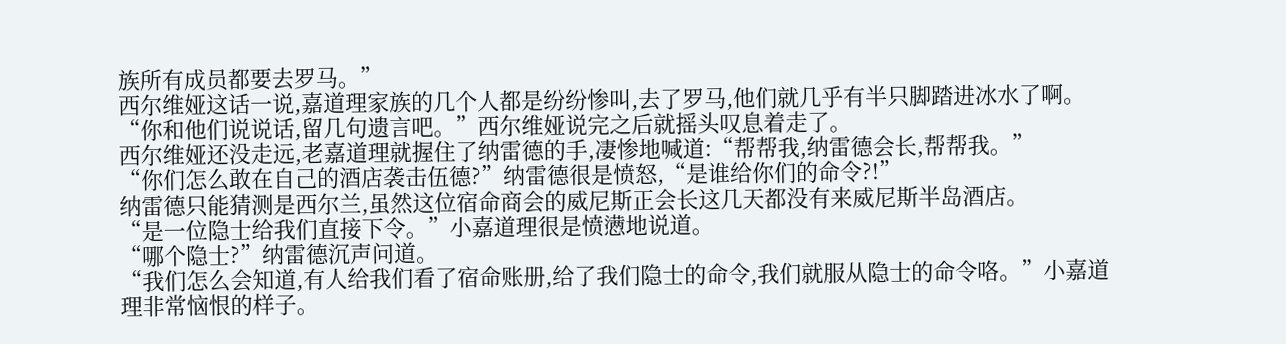族所有成员都要去罗马。”
西尔维娅这话一说,嘉道理家族的几个人都是纷纷惨叫,去了罗马,他们就几乎有半只脚踏进冰水了啊。
“你和他们说说话,留几句遗言吧。”西尔维娅说完之后就摇头叹息着走了。
西尔维娅还没走远,老嘉道理就握住了纳雷德的手,凄惨地喊道:“帮帮我,纳雷德会长,帮帮我。”
“你们怎么敢在自己的酒店袭击伍德?”纳雷德很是愤怒,“是谁给你们的命令?!”
纳雷德只能猜测是西尔兰,虽然这位宿命商会的威尼斯正会长这几天都没有来威尼斯半岛酒店。
“是一位隐士给我们直接下令。”小嘉道理很是愤懑地说道。
“哪个隐士?”纳雷德沉声问道。
“我们怎么会知道,有人给我们看了宿命账册,给了我们隐士的命令,我们就服从隐士的命令咯。”小嘉道理非常恼恨的样子。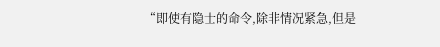“即使有隐士的命令,除非情况紧急,但是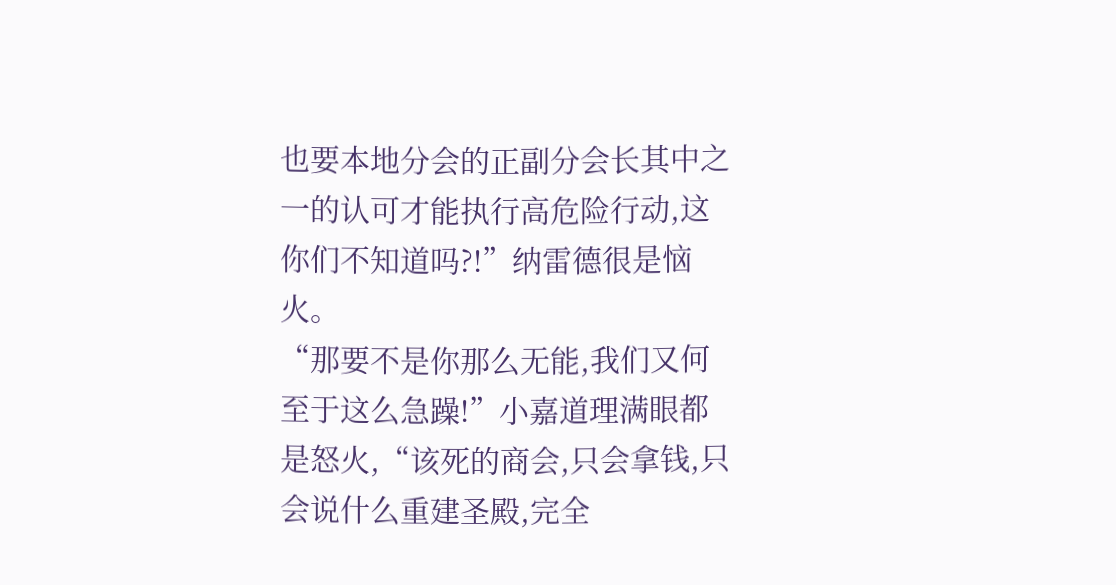也要本地分会的正副分会长其中之一的认可才能执行高危险行动,这你们不知道吗?!”纳雷德很是恼火。
“那要不是你那么无能,我们又何至于这么急躁!”小嘉道理满眼都是怒火,“该死的商会,只会拿钱,只会说什么重建圣殿,完全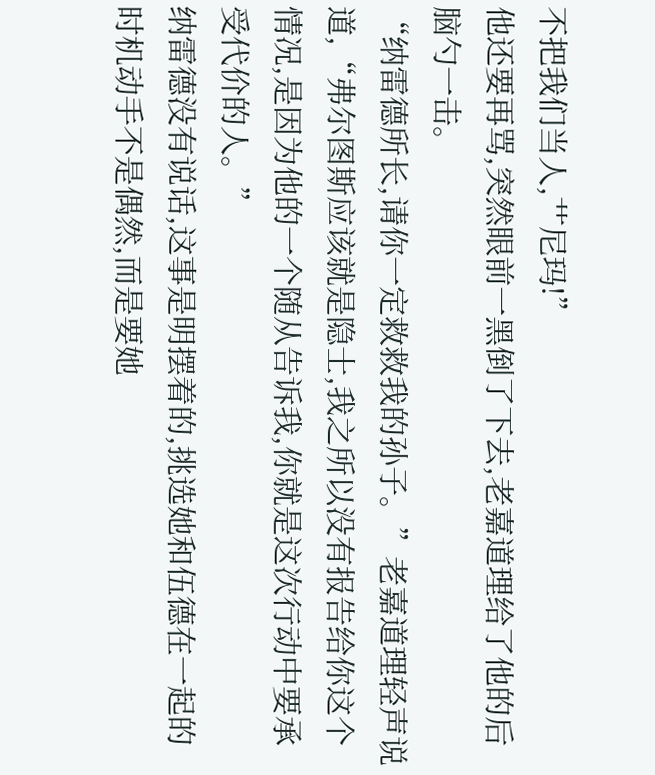不把我们当人,艹尼玛!”
他还要再骂,突然眼前一黑倒了下去,老嘉道理给了他的后脑勺一击。
“纳雷德所长,请你一定救救我的孙子。”老嘉道理轻声说道,“弗尔图斯应该就是隐士,我之所以没有报告给你这个情况,是因为他的一个随从告诉我,你就是这次行动中要承受代价的人。”
纳雷德没有说话,这事是明摆着的,挑选她和伍德在一起的时机动手不是偶然,而是要她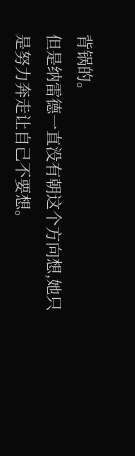背锅的。
但是纳雷德一直没有朝这个方向想,她只是努力奔走让自己不要想。